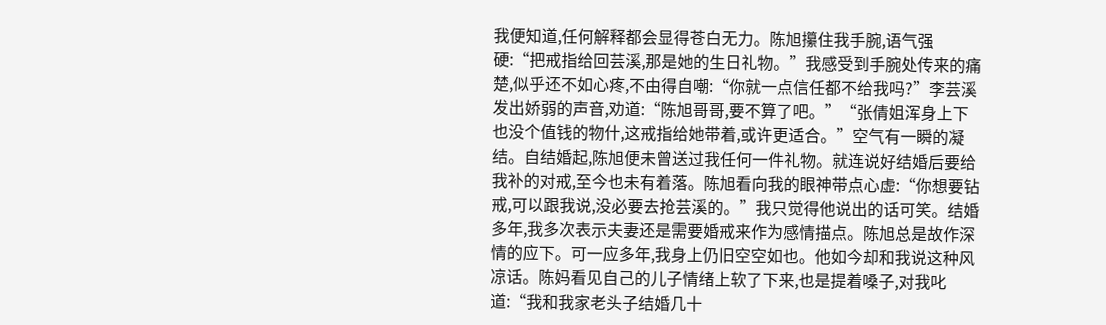我便知道,任何解释都会显得苍白无力。陈旭攥住我手腕,语气强硬:“把戒指给回芸溪,那是她的生日礼物。”我感受到手腕处传来的痛楚,似乎还不如心疼,不由得自嘲:“你就一点信任都不给我吗?”李芸溪发出娇弱的声音,劝道:“陈旭哥哥,要不算了吧。”“张倩姐浑身上下也没个值钱的物什,这戒指给她带着,或许更适合。”空气有一瞬的凝结。自结婚起,陈旭便未曾送过我任何一件礼物。就连说好结婚后要给我补的对戒,至今也未有着落。陈旭看向我的眼神带点心虚:“你想要钻戒,可以跟我说,没必要去抢芸溪的。”我只觉得他说出的话可笑。结婚多年,我多次表示夫妻还是需要婚戒来作为感情描点。陈旭总是故作深情的应下。可一应多年,我身上仍旧空空如也。他如今却和我说这种风凉话。陈妈看见自己的儿子情绪上软了下来,也是提着嗓子,对我叱道:“我和我家老头子结婚几十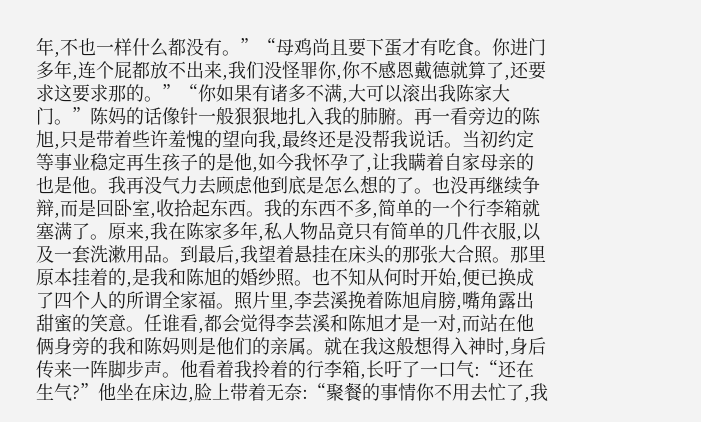年,不也一样什么都没有。”“母鸡尚且要下蛋才有吃食。你进门多年,连个屁都放不出来,我们没怪罪你,你不感恩戴德就算了,还要求这要求那的。”“你如果有诸多不满,大可以滚出我陈家大门。”陈妈的话像针一般狠狠地扎入我的肺腑。再一看旁边的陈旭,只是带着些许羞愧的望向我,最终还是没帮我说话。当初约定等事业稳定再生孩子的是他,如今我怀孕了,让我瞒着自家母亲的也是他。我再没气力去顾虑他到底是怎么想的了。也没再继续争辩,而是回卧室,收拾起东西。我的东西不多,简单的一个行李箱就塞满了。原来,我在陈家多年,私人物品竟只有简单的几件衣服,以及一套洗漱用品。到最后,我望着悬挂在床头的那张大合照。那里原本挂着的,是我和陈旭的婚纱照。也不知从何时开始,便已换成了四个人的所谓全家福。照片里,李芸溪挽着陈旭肩膀,嘴角露出甜蜜的笑意。任谁看,都会觉得李芸溪和陈旭才是一对,而站在他俩身旁的我和陈妈则是他们的亲属。就在我这般想得入神时,身后传来一阵脚步声。他看着我拎着的行李箱,长吁了一口气:“还在生气?”他坐在床边,脸上带着无奈:“聚餐的事情你不用去忙了,我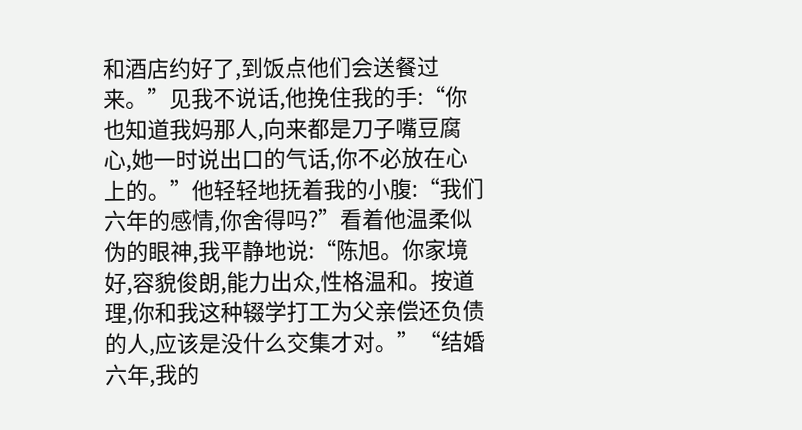和酒店约好了,到饭点他们会送餐过来。”见我不说话,他挽住我的手:“你也知道我妈那人,向来都是刀子嘴豆腐心,她一时说出口的气话,你不必放在心上的。”他轻轻地抚着我的小腹:“我们六年的感情,你舍得吗?”看着他温柔似伪的眼神,我平静地说:“陈旭。你家境好,容貌俊朗,能力出众,性格温和。按道理,你和我这种辍学打工为父亲偿还负债的人,应该是没什么交集才对。”“结婚六年,我的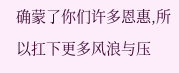确蒙了你们许多恩惠,所以扛下更多风浪与压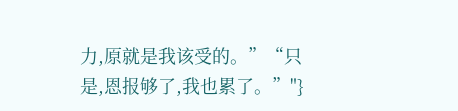力,原就是我该受的。”“只是,恩报够了,我也累了。”"}